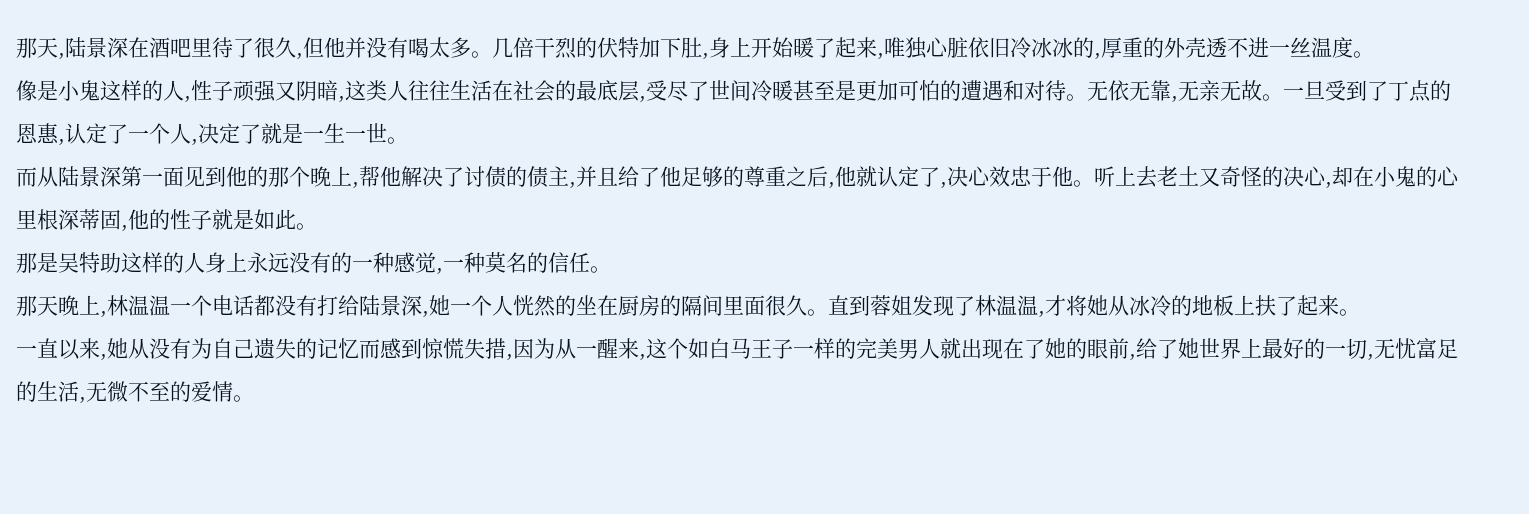那天,陆景深在酒吧里待了很久,但他并没有喝太多。几倍干烈的伏特加下肚,身上开始暖了起来,唯独心脏依旧冷冰冰的,厚重的外壳透不进一丝温度。
像是小鬼这样的人,性子顽强又阴暗,这类人往往生活在社会的最底层,受尽了世间冷暖甚至是更加可怕的遭遇和对待。无依无靠,无亲无故。一旦受到了丁点的恩惠,认定了一个人,决定了就是一生一世。
而从陆景深第一面见到他的那个晚上,帮他解决了讨债的债主,并且给了他足够的尊重之后,他就认定了,决心效忠于他。听上去老土又奇怪的决心,却在小鬼的心里根深蒂固,他的性子就是如此。
那是吴特助这样的人身上永远没有的一种感觉,一种莫名的信任。
那天晚上,林温温一个电话都没有打给陆景深,她一个人恍然的坐在厨房的隔间里面很久。直到蓉姐发现了林温温,才将她从冰冷的地板上扶了起来。
一直以来,她从没有为自己遗失的记忆而感到惊慌失措,因为从一醒来,这个如白马王子一样的完美男人就出现在了她的眼前,给了她世界上最好的一切,无忧富足的生活,无微不至的爱情。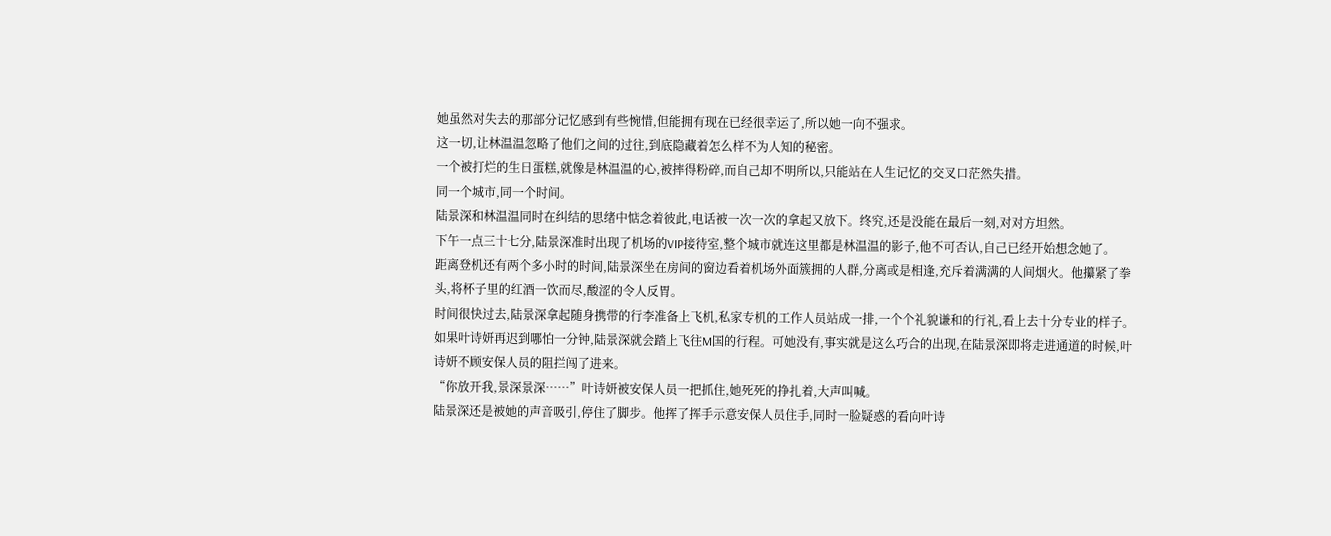她虽然对失去的那部分记忆感到有些惋惜,但能拥有现在已经很幸运了,所以她一向不强求。
这一切,让林温温忽略了他们之间的过往,到底隐藏着怎么样不为人知的秘密。
一个被打烂的生日蛋糕,就像是林温温的心,被摔得粉碎,而自己却不明所以,只能站在人生记忆的交叉口茫然失措。
同一个城市,同一个时间。
陆景深和林温温同时在纠结的思绪中惦念着彼此,电话被一次一次的拿起又放下。终究,还是没能在最后一刻,对对方坦然。
下午一点三十七分,陆景深准时出现了机场的VIP接待室,整个城市就连这里都是林温温的影子,他不可否认,自己已经开始想念她了。
距离登机还有两个多小时的时间,陆景深坐在房间的窗边看着机场外面簇拥的人群,分离或是相逢,充斥着满满的人间烟火。他攥紧了拳头,将杯子里的红酒一饮而尽,酸涩的令人反胃。
时间很快过去,陆景深拿起随身携带的行李准备上飞机,私家专机的工作人员站成一排,一个个礼貌谦和的行礼,看上去十分专业的样子。
如果叶诗妍再迟到哪怕一分钟,陆景深就会踏上飞往M国的行程。可她没有,事实就是这么巧合的出现,在陆景深即将走进通道的时候,叶诗妍不顾安保人员的阻拦闯了进来。
“你放开我,景深景深……”叶诗妍被安保人员一把抓住,她死死的挣扎着,大声叫喊。
陆景深还是被她的声音吸引,停住了脚步。他挥了挥手示意安保人员住手,同时一脸疑惑的看向叶诗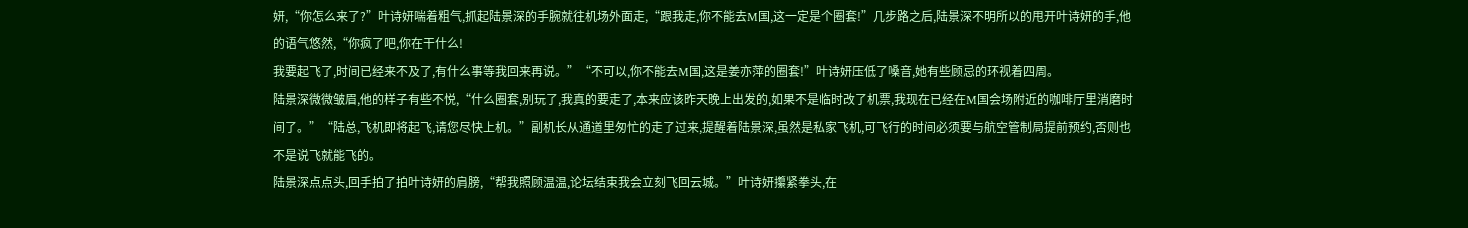妍,“你怎么来了?”叶诗妍喘着粗气,抓起陆景深的手腕就往机场外面走,“跟我走,你不能去M国,这一定是个圈套!”几步路之后,陆景深不明所以的甩开叶诗妍的手,他的语气悠然,“你疯了吧,你在干什么!
我要起飞了,时间已经来不及了,有什么事等我回来再说。”“不可以,你不能去M国,这是姜亦萍的圈套!”叶诗妍压低了嗓音,她有些顾忌的环视着四周。
陆景深微微皱眉,他的样子有些不悦,“什么圈套,别玩了,我真的要走了,本来应该昨天晚上出发的,如果不是临时改了机票,我现在已经在M国会场附近的咖啡厅里消磨时间了。”“陆总,飞机即将起飞,请您尽快上机。”副机长从通道里匆忙的走了过来,提醒着陆景深,虽然是私家飞机,可飞行的时间必须要与航空管制局提前预约,否则也不是说飞就能飞的。
陆景深点点头,回手拍了拍叶诗妍的肩膀,“帮我照顾温温,论坛结束我会立刻飞回云城。”叶诗妍攥紧拳头,在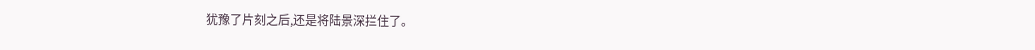犹豫了片刻之后,还是将陆景深拦住了。